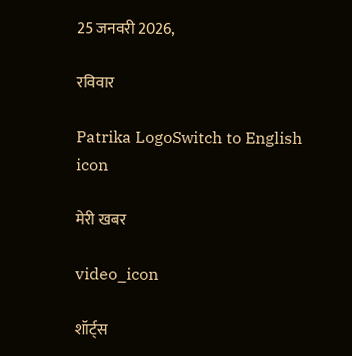25 जनवरी 2026,

रविवार

Patrika LogoSwitch to English
icon

मेरी खबर

video_icon

शॉर्ट्स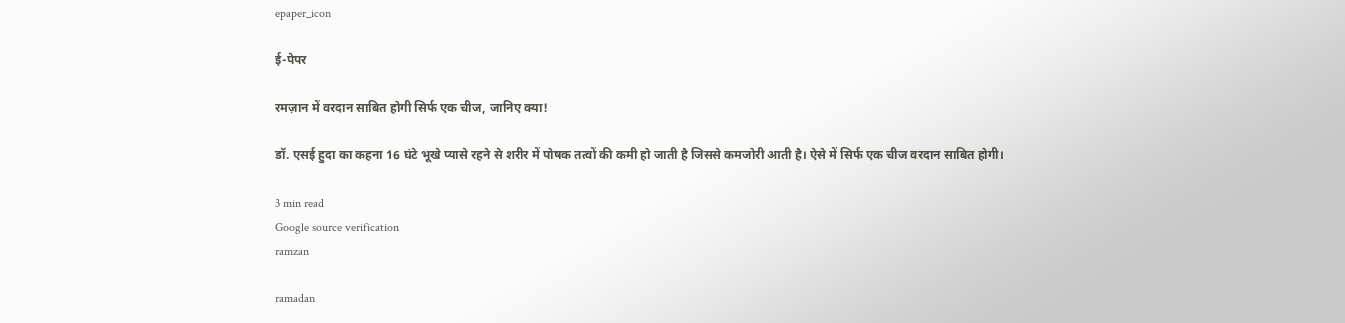epaper_icon

ई-पेपर

रमज़ान में वरदान साबित होगी सिर्फ एक चीज, जानिए क्या!

डॉ. एसई हुदा का कहना 16 घंटे भूखे प्यासे रहने से शरीर में पोषक तत्वों की कमी हो जाती है जिससे कमजोरी आती है। ऐसे में सिर्फ एक चीज वरदान साबित होगी।

3 min read
Google source verification
ramzan

ramadan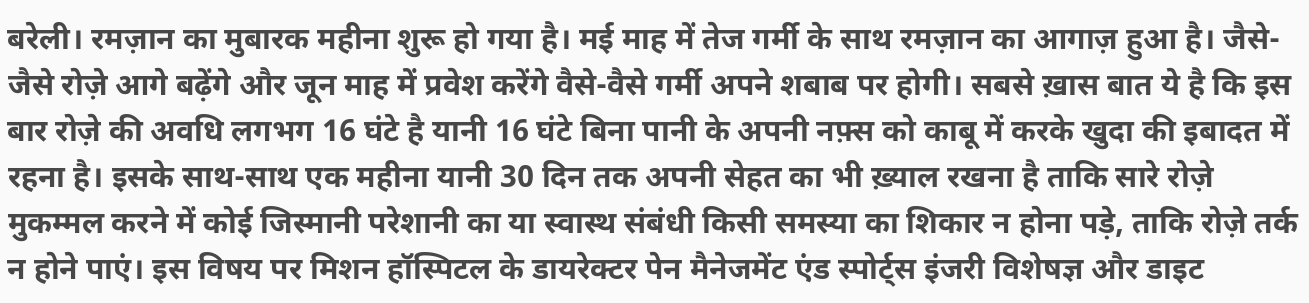बरेली। रमज़ान का मुबारक महीना शुरू हो गया है। मई माह में तेज गर्मी के साथ रमज़ान का आगाज़ हुआ है। जैसे-जैसे रोज़े आगे बढ़ेंगे और जून माह में प्रवेश करेंगे वैसे-वैसे गर्मी अपने शबाब पर होगी। सबसे ख़ास बात ये है कि इस बार रोज़े की अवधि लगभग 16 घंटे है यानी 16 घंटे बिना पानी के अपनी नफ़्स को काबू में करके खुदा की इबादत में रहना है। इसके साथ-साथ एक महीना यानी 30 दिन तक अपनी सेहत का भी ख़्याल रखना है ताकि सारे रोज़े मुकम्मल करने में कोई जिस्मानी परेशानी का या स्वास्थ संबंधी किसी समस्या का शिकार न होना पड़े, ताकि रोज़े तर्क न होने पाएं। इस विषय पर मिशन हॉस्पिटल के डायरेक्टर पेन मैनेजमेंट एंड स्पोर्ट्स इंजरी विशेषज्ञ और डाइट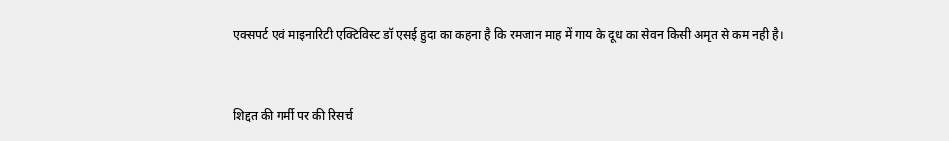एक्सपर्ट एवं माइनारिटी एक्टिविस्ट डॉ एसई हुदा का कहना है कि रमजान माह में गाय के दूध का सेवन किसी अमृत से कम नही है।


शिद्दत की गर्मी पर की रिसर्च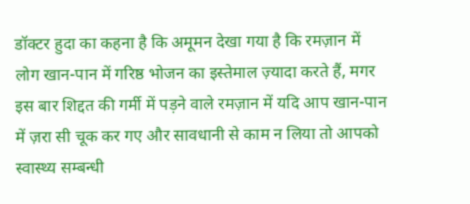डॉक्टर हुदा का कहना है कि अमूमन देखा गया है कि रमज़ान में लोग खान-पान में गरिष्ठ भोजन का इस्तेमाल ज़्यादा करते हैं, मगर इस बार शिद्दत की गर्मी में पड़ने वाले रमज़ान में यदि आप खान-पान में ज़रा सी चूक कर गए और सावधानी से काम न लिया तो आपको स्वास्थ्य सम्बन्धी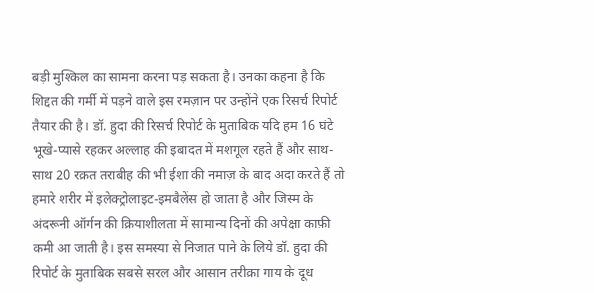बड़ी मुश्किल का सामना करना पड़ सकता है। उनका कहना है कि शिद्दत की गर्मी में पड़ने वाले इस रमज़ान पर उन्होंने एक रिसर्च रिपोर्ट तैयार की है। डॉ. हुदा की रिसर्च रिपोर्ट के मुताबिक यदि हम 16 घंटे भूखे-प्यासे रहकर अल्लाह की इबादत में मशगूल रहते हैं और साथ-साथ 20 रक़त तराबीह की भी ईशा की नमाज़ के बाद अदा करते हैं तो हमारे शरीर में इलेक्ट्रोलाइट-इमबैलेंस हो जाता है और जिस्म के अंदरूनी ऑर्गन की क्रियाशीलता में सामान्य दिनों की अपेक्षा काफ़ी कमी आ जाती है। इस समस्या से निजात पाने के लिये डॉ. हुदा की रिपोर्ट के मुताबिक सबसे सरल और आसान तरीक़ा गाय के दूध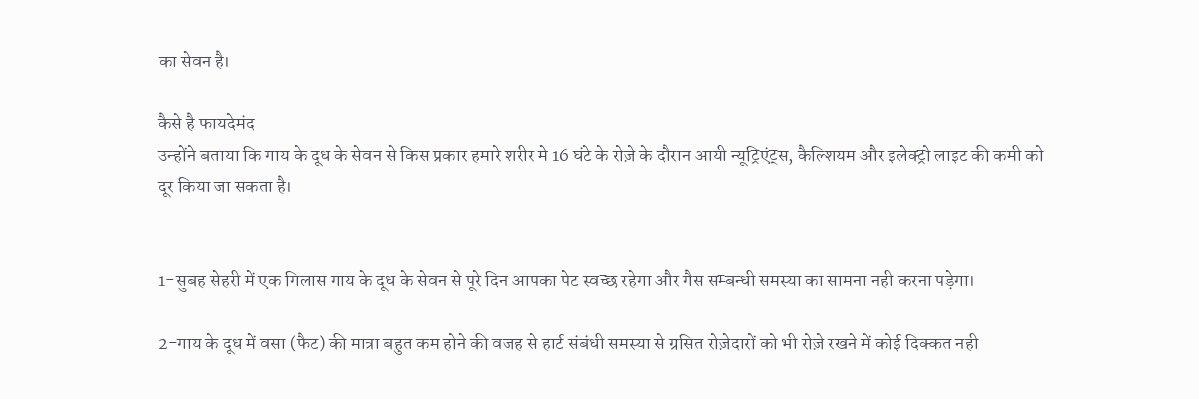का सेवन है।

कैसे है फायदेमंद
उन्होंने बताया कि गाय के दूध के सेवन से किस प्रकार हमारे शरीर मे 16 घंटे के रोज़े के दौरान आयी न्यूट्रिएंट्स, कैल्शियम और इलेक्ट्रो लाइट की कमी को दूर किया जा सकता है।


1-सुबह सेहरी में एक गिलास गाय के दूध के सेवन से पूरे दिन आपका पेट स्वच्छ रहेगा और गैस सम्बन्धी समस्या का सामना नही करना पड़ेगा।

2-गाय के दूध में वसा (फैट) की मात्रा बहुत कम होने की वजह से हार्ट संबंधी समस्या से ग्रसित रोज़ेदारों को भी रोज़े रखने में कोई दिक्कत नही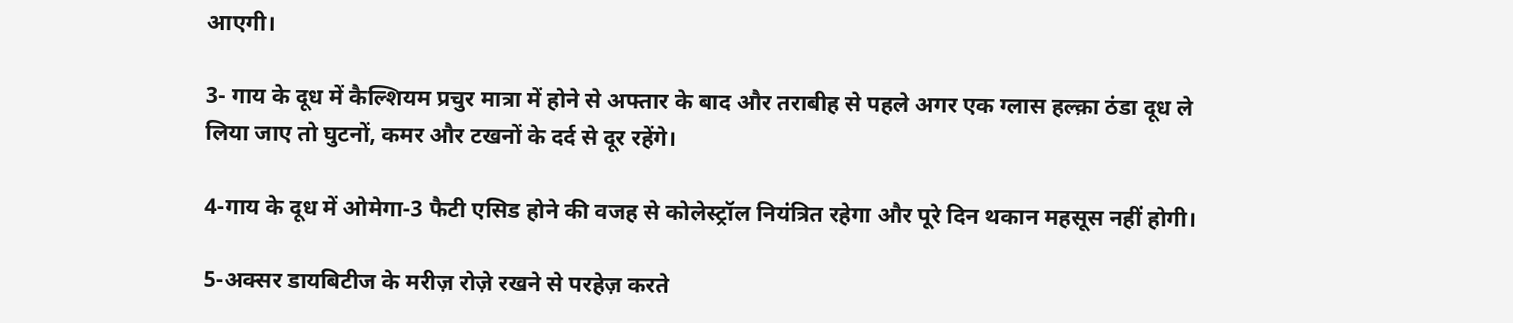आएगी।

3- गाय के दूध में कैल्शियम प्रचुर मात्रा में होने से अफ्तार के बाद और तराबीह से पहले अगर एक ग्लास हल्क़ा ठंडा दूध ले लिया जाए तो घुटनों, कमर और टखनों के दर्द से दूर रहेंगे।

4-गाय के दूध में ओमेगा-3 फैटी एसिड होने की वजह से कोलेस्ट्रॉल नियंत्रित रहेगा और पूरे दिन थकान महसूस नहीं होगी।

5-अक्सर डायबिटीज के मरीज़ रोज़े रखने से परहेज़ करते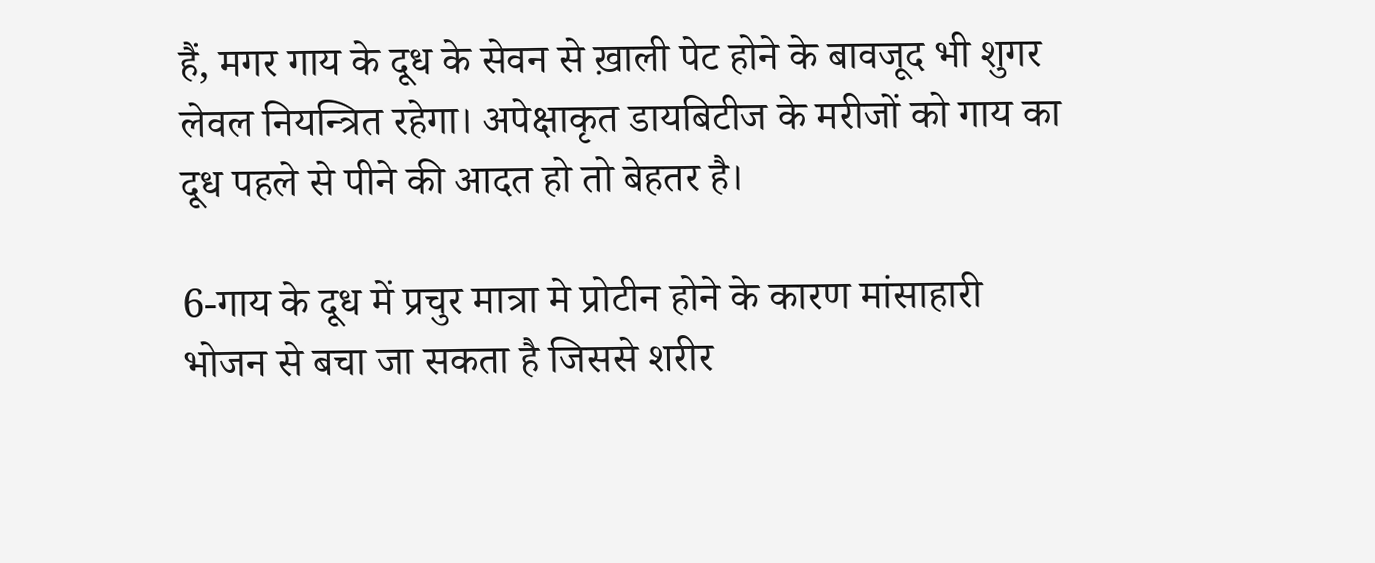हैं, मगर गाय के दूध के सेवन से ख़ाली पेट होने के बावजूद भी शुगर लेवल नियन्त्रित रहेगा। अपेक्षाकृत डायबिटीज के मरीजों को गाय का दूध पहले से पीने की आदत हो तो बेहतर है।

6-गाय के दूध में प्रचुर मात्रा मे प्रोटीन होने के कारण मांसाहारी भोजन से बचा जा सकता है जिससे शरीर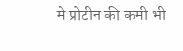मे प्रोटीन की कमी भी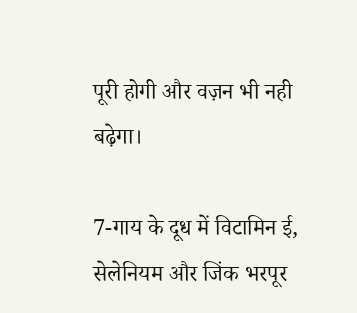पूरी होगी और वज़न भी नही बढ़ेगा।

7-गाय के दूध में विटामिन ई, सेलेनियम और जिंक भरपूर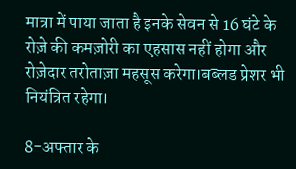मात्रा में पाया जाता है इनके सेवन से 16 घंटे के रोज़े की कमज़ोरी का एहसास नहीं होगा और रोज़ेदार तरोताज़ा महसूस करेगा।बब्लड प्रेशर भी नियंत्रित रहेगा।

8-अफ्तार के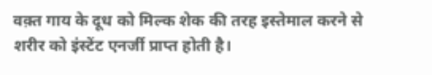वक़्त गाय के दूध को मिल्क शेक की तरह इस्तेमाल करने से शरीर को इंस्टेंट एनर्जी प्राप्त होती है।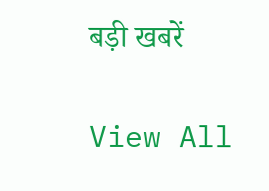बड़ी खबरें

View All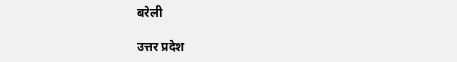बरेली

उत्तर प्रदेश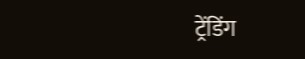ट्रेंडिंग